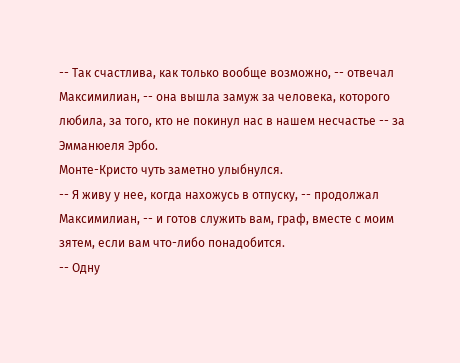-- Так счастлива, как только вообще возможно, -- отвечал Максимилиан, -- она вышла замуж за человека, которого любила, за того, кто не покинул нас в нашем несчастье -- за Эмманюеля Эрбо.
Монте-Кристо чуть заметно улыбнулся.
-- Я живу у нее, когда нахожусь в отпуску, -- продолжал Максимилиан, -- и готов служить вам, граф, вместе с моим зятем, если вам что-либо понадобится.
-- Одну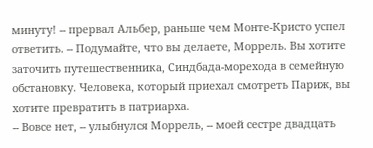минуту! -- прервал Альбер, раньше чем Монте-Кристо успел ответить. -- Подумайте, что вы делаете, Моррель. Вы хотите заточить путешественника, Синдбада-морехода в семейную обстановку. Человека, который приехал смотреть Париж, вы хотите превратить в патриарха.
-- Вовсе нет, -- улыбнулся Моррель, -- моей сестре двадцать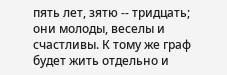пять лет, зятю -- тридцать; они молоды, веселы и счастливы. К тому же граф будет жить отдельно и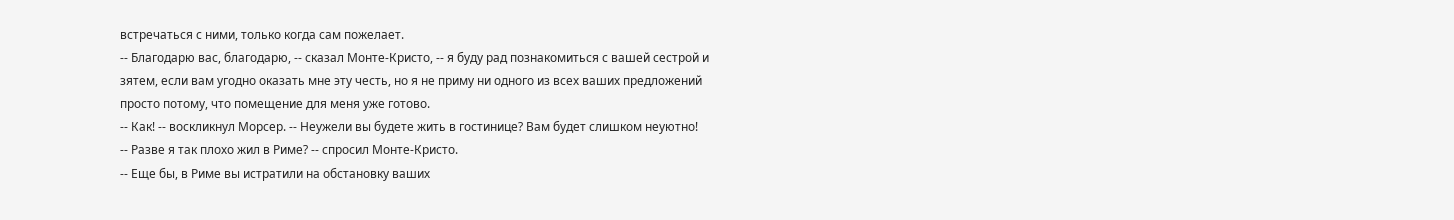встречаться с ними, только когда сам пожелает.
-- Благодарю вас, благодарю, -- сказал Монте-Кристо, -- я буду рад познакомиться с вашей сестрой и зятем, если вам угодно оказать мне эту честь, но я не приму ни одного из всех ваших предложений просто потому, что помещение для меня уже готово.
-- Как! -- воскликнул Морсер. -- Неужели вы будете жить в гостинице? Вам будет слишком неуютно!
-- Разве я так плохо жил в Риме? -- спросил Монте-Кристо.
-- Еще бы, в Риме вы истратили на обстановку ваших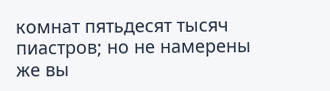комнат пятьдесят тысяч пиастров; но не намерены же вы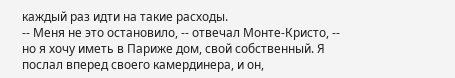каждый раз идти на такие расходы.
-- Меня не это остановило, -- отвечал Монте-Кристо, -- но я хочу иметь в Париже дом, свой собственный. Я послал вперед своего камердинера, и он,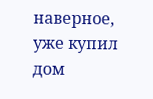наверное, уже купил дом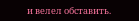и велел обставить.